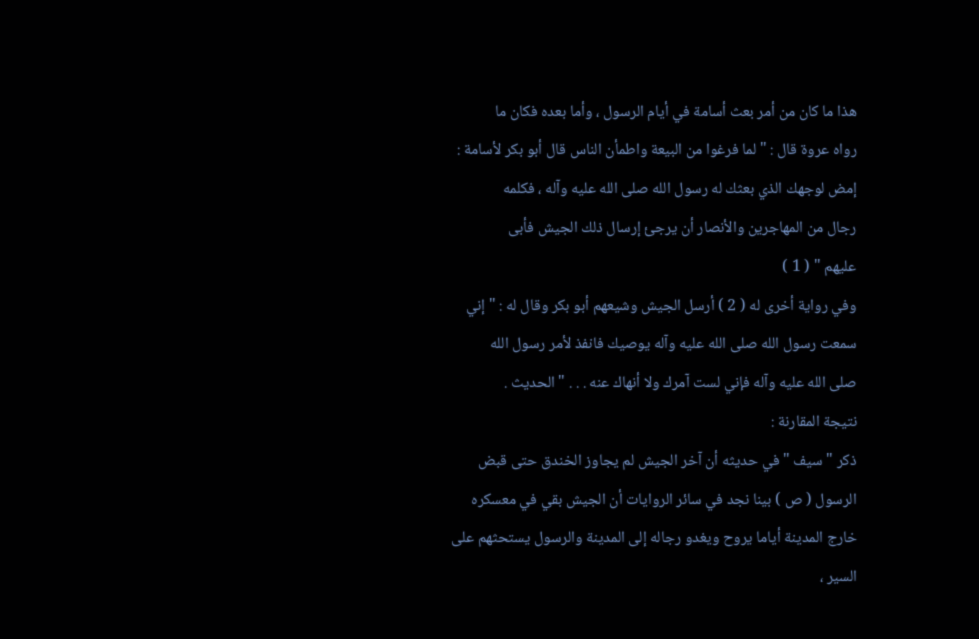هذا ما كان من أمر بعث أسامة في أيام الرسول ، وأما بعده فكان ما
رواه عروة قال : " لما فرغوا من البيعة واطمأن الناس قال أبو بكر لأسامة :
إمض لوجهك الذي بعثك له رسول الله صلى الله عليه وآله ، فكلمه
رجال من المهاجرين والأنصار أن يرجئ إرسال ذلك الجيش فأبى
عليهم " ( 1 )
وفي رواية أخرى له ( 2 ) أرسل الجيش وشيعهم أبو بكر وقال له : " إني
سمعت رسول الله صلى الله عليه وآله يوصيك فانفذ لأمر رسول الله
صلى الله عليه وآله فإني لست آمرك ولا أنهاك عنه . . . " الحديث .
نتيجة المقارنة :
ذكر " سيف " في حديثه أن آخر الجيش لم يجاوز الخندق حتى قبض
الرسول ( ص ) بينا نجد في سائر الروايات أن الجيش بقي في معسكره
خارج المدينة أياما يروح ويغدو رجاله إلى المدينة والرسول يستحثهم على
السير ،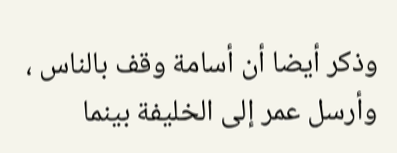وذكر أيضا أن أسامة وقف بالناس ، وأرسل عمر إلى الخليفة بينما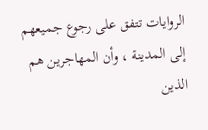الروايات تتفق على رجوع جميعهم إلى المدينة ، وأن المهاجرين هم الذين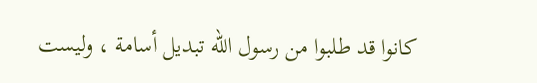كانوا قد طلبوا من رسول الله تبديل أسامة ، وليست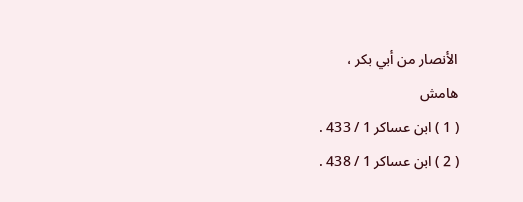الأنصار من أبي بكر ،
هامش
( 1 ) ابن عساكر 1 / 433 .
( 2 ) ابن عساكر 1 / 438 .